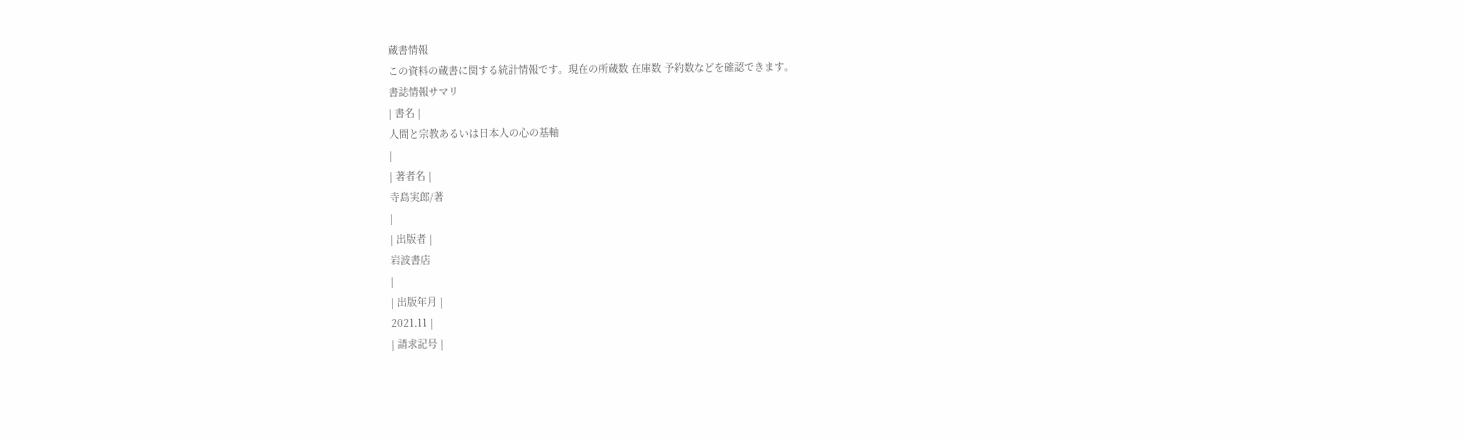蔵書情報
この資料の蔵書に関する統計情報です。現在の所蔵数 在庫数 予約数などを確認できます。
書誌情報サマリ
| 書名 |
人間と宗教あるいは日本人の心の基軸
|
| 著者名 |
寺島実郎/著
|
| 出版者 |
岩波書店
|
| 出版年月 |
2021.11 |
| 請求記号 |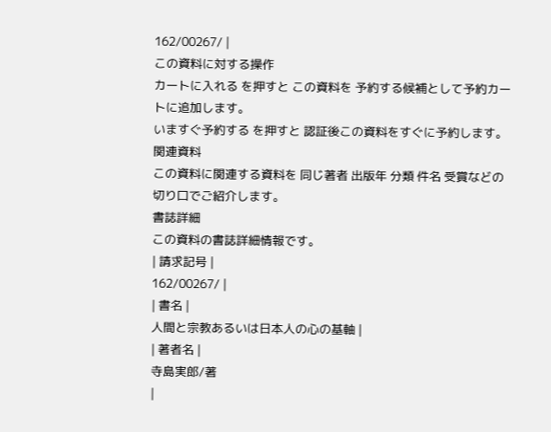162/00267/ |
この資料に対する操作
カートに入れる を押すと この資料を 予約する候補として予約カートに追加します。
いますぐ予約する を押すと 認証後この資料をすぐに予約します。
関連資料
この資料に関連する資料を 同じ著者 出版年 分類 件名 受賞などの切り口でご紹介します。
書誌詳細
この資料の書誌詳細情報です。
| 請求記号 |
162/00267/ |
| 書名 |
人間と宗教あるいは日本人の心の基軸 |
| 著者名 |
寺島実郎/著
|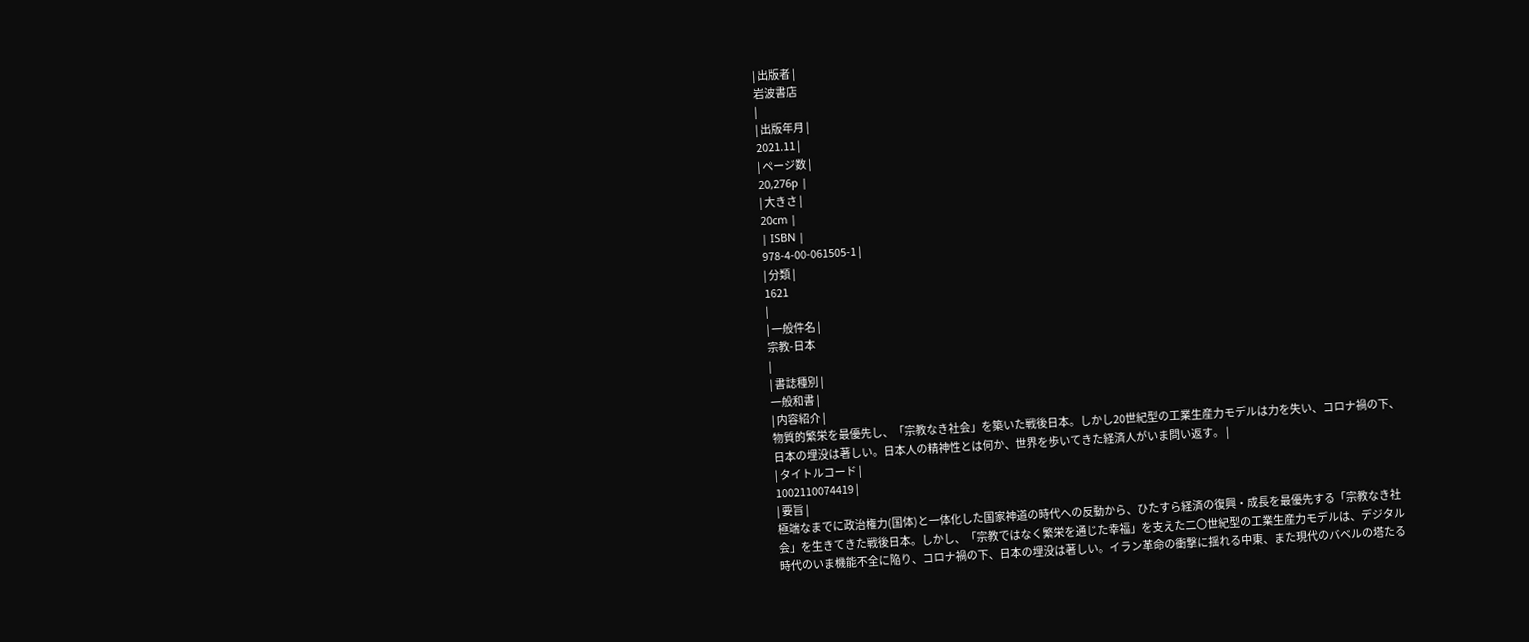| 出版者 |
岩波書店
|
| 出版年月 |
2021.11 |
| ページ数 |
20,276p |
| 大きさ |
20cm |
| ISBN |
978-4-00-061505-1 |
| 分類 |
1621
|
| 一般件名 |
宗教-日本
|
| 書誌種別 |
一般和書 |
| 内容紹介 |
物質的繁栄を最優先し、「宗教なき社会」を築いた戦後日本。しかし20世紀型の工業生産力モデルは力を失い、コロナ禍の下、日本の埋没は著しい。日本人の精神性とは何か、世界を歩いてきた経済人がいま問い返す。 |
| タイトルコード |
1002110074419 |
| 要旨 |
極端なまでに政治権力(国体)と一体化した国家神道の時代への反動から、ひたすら経済の復興・成長を最優先する「宗教なき社会」を生きてきた戦後日本。しかし、「宗教ではなく繁栄を通じた幸福」を支えた二〇世紀型の工業生産力モデルは、デジタル時代のいま機能不全に陥り、コロナ禍の下、日本の埋没は著しい。イラン革命の衝撃に揺れる中東、また現代のバベルの塔たる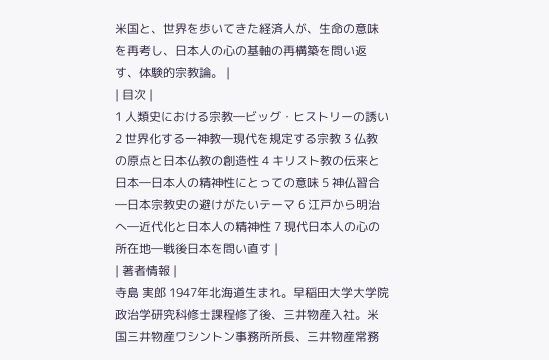米国と、世界を歩いてきた経済人が、生命の意味を再考し、日本人の心の基軸の再構築を問い返す、体験的宗教論。 |
| 目次 |
1 人類史における宗教―ビッグ・ヒストリーの誘い 2 世界化する一神教―現代を規定する宗教 3 仏教の原点と日本仏教の創造性 4 キリスト教の伝来と日本―日本人の精神性にとっての意味 5 神仏習合―日本宗教史の避けがたいテーマ 6 江戸から明治へ―近代化と日本人の精神性 7 現代日本人の心の所在地―戦後日本を問い直す |
| 著者情報 |
寺島 実郎 1947年北海道生まれ。早稲田大学大学院政治学研究科修士課程修了後、三井物産入社。米国三井物産ワシントン事務所所長、三井物産常務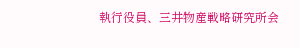執行役員、三井物産戦略研究所会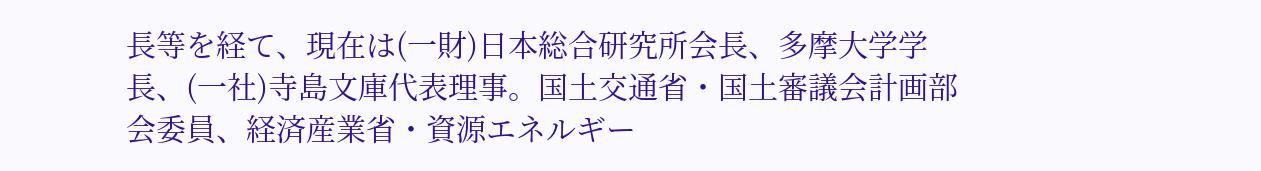長等を経て、現在は(一財)日本総合研究所会長、多摩大学学長、(一社)寺島文庫代表理事。国土交通省・国土審議会計画部会委員、経済産業省・資源エネルギー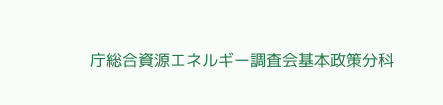庁総合資源エネルギー調査会基本政策分科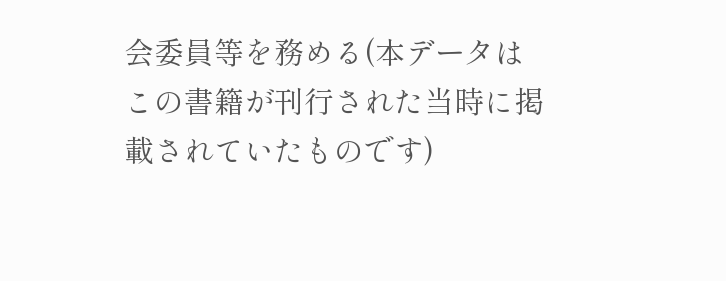会委員等を務める(本データはこの書籍が刊行された当時に掲載されていたものです)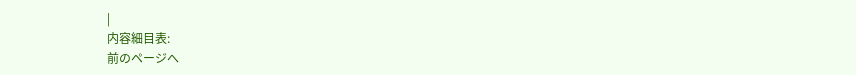|
内容細目表:
前のページへ